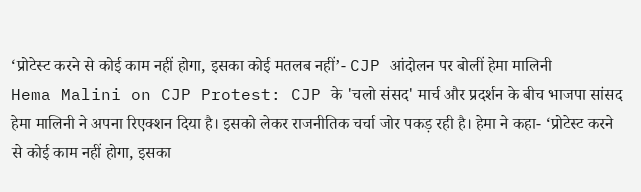‘प्रोटेस्ट करने से कोई काम नहीं होगा, इसका कोई मतलब नहीं’- CJP आंदोलन पर बोलीं हेमा मालिनी
Hema Malini on CJP Protest: CJP के 'चलो संसद' मार्च और प्रदर्शन के बीच भाजपा सांसद हेमा मालिनी ने अपना रिएक्शन दिया है। इसको लेकर राजनीतिक चर्चा जोर पकड़ रही है। हेमा ने कहा- ‘प्रोटेस्ट करने से कोई काम नहीं होगा, इसका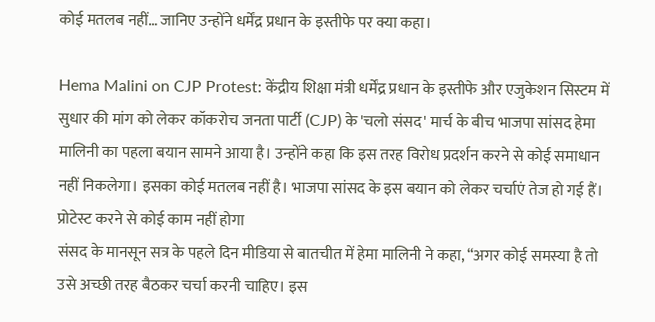कोई मतलब नहीं… जानिए उन्होंने धर्मेंद्र प्रधान के इस्तीफे पर क्या कहा।

Hema Malini on CJP Protest: केंद्रीय शिक्षा मंत्री धर्मेंद्र प्रधान के इस्तीफे और एजुकेशन सिस्टम में सुधार की मांग को लेकर कॉकरोच जनता पार्टी (CJP) के 'चलो संसद' मार्च के बीच भाजपा सांसद हेमा मालिनी का पहला बयान सामने आया है। उन्होंने कहा कि इस तरह विरोध प्रदर्शन करने से कोई समाधान नहीं निकलेगा। इसका कोई मतलब नहीं है। भाजपा सांसद के इस बयान को लेकर चर्चाएं तेज हो गई हैं।
प्रोटेस्ट करने से कोई काम नहीं होगा
संसद के मानसून सत्र के पहले दिन मीडिया से बातचीत में हेमा मालिनी ने कहा, “अगर कोई समस्या है तो उसे अच्छी तरह बैठकर चर्चा करनी चाहिए। इस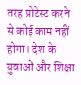तरह प्रोटेस्ट करने से कोई काम नहीं होगा। देश के युवाओं और शिक्षा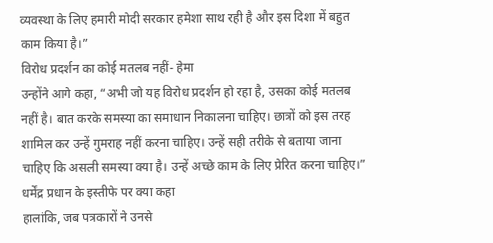व्यवस्था के लिए हमारी मोदी सरकार हमेशा साथ रही है और इस दिशा में बहुत काम किया है।”
विरोध प्रदर्शन का कोई मतलब नहीं- हेमा
उन्होंने आगे कहा, “अभी जो यह विरोध प्रदर्शन हो रहा है, उसका कोई मतलब नहीं है। बात करके समस्या का समाधान निकालना चाहिए। छात्रों को इस तरह शामिल कर उन्हें गुमराह नहीं करना चाहिए। उन्हें सही तरीके से बताया जाना चाहिए कि असली समस्या क्या है। उन्हें अच्छे काम के लिए प्रेरित करना चाहिए।”
धर्मेंद्र प्रधान के इस्तीफे पर क्या कहा
हालांकि, जब पत्रकारों ने उनसे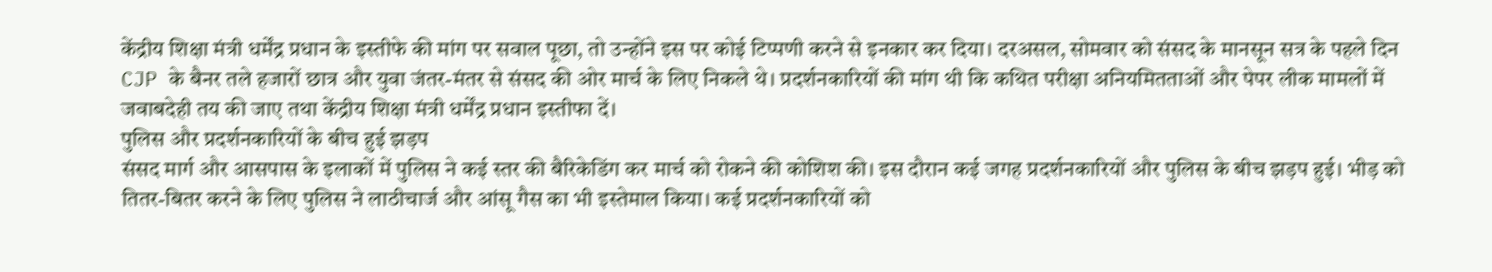केंद्रीय शिक्षा मंत्री धर्मेंद्र प्रधान के इस्तीफे की मांग पर सवाल पूछा, तो उन्होंने इस पर कोई टिप्पणी करने से इनकार कर दिया। दरअसल, सोमवार को संसद के मानसून सत्र के पहले दिन CJP के बैनर तले हजारों छात्र और युवा जंतर-मंतर से संसद की ओर मार्च के लिए निकले थे। प्रदर्शनकारियों की मांग थी कि कथित परीक्षा अनियमितताओं और पेपर लीक मामलों में जवाबदेही तय की जाए तथा केंद्रीय शिक्षा मंत्री धर्मेंद्र प्रधान इस्तीफा दें।
पुलिस और प्रदर्शनकारियों के बीच हुई झड़प
संसद मार्ग और आसपास के इलाकों में पुलिस ने कई स्तर की बैरिकेडिंग कर मार्च को रोकने की कोशिश की। इस दौरान कई जगह प्रदर्शनकारियों और पुलिस के बीच झड़प हुई। भीड़ को तितर-बितर करने के लिए पुलिस ने लाठीचार्ज और आंसू गैस का भी इस्तेमाल किया। कई प्रदर्शनकारियों को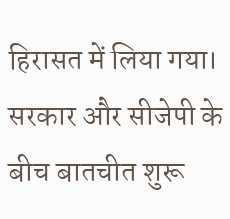हिरासत में लिया गया।
सरकार और सीजेपी के बीच बातचीत शुरू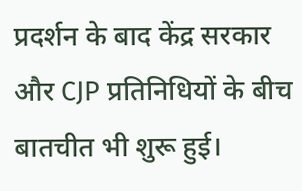प्रदर्शन के बाद केंद्र सरकार और CJP प्रतिनिधियों के बीच बातचीत भी शुरू हुई।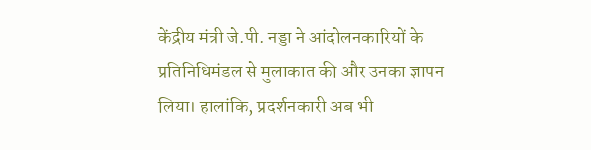केंद्रीय मंत्री जे.पी. नड्डा ने आंदोलनकारियों के प्रतिनिधिमंडल से मुलाकात की और उनका ज्ञापन लिया। हालांकि, प्रदर्शनकारी अब भी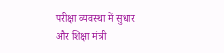परीक्षा व्यवस्था में सुधार और शिक्षा मंत्री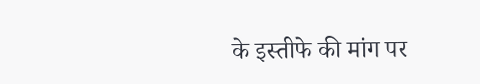के इस्तीफे की मांग पर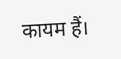कायम हैं।